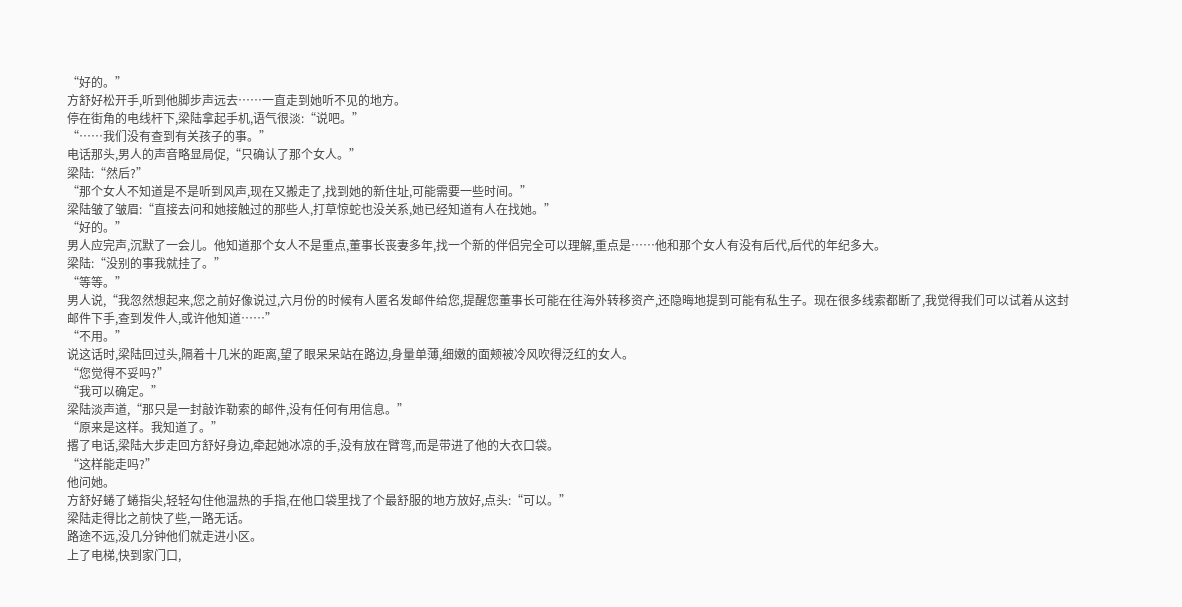“好的。”
方舒好松开手,听到他脚步声远去……一直走到她听不见的地方。
停在街角的电线杆下,梁陆拿起手机,语气很淡:“说吧。”
“……我们没有查到有关孩子的事。”
电话那头,男人的声音略显局促,“只确认了那个女人。”
梁陆:“然后?”
“那个女人不知道是不是听到风声,现在又搬走了,找到她的新住址,可能需要一些时间。”
梁陆皱了皱眉:“直接去问和她接触过的那些人,打草惊蛇也没关系,她已经知道有人在找她。”
“好的。”
男人应完声,沉默了一会儿。他知道那个女人不是重点,董事长丧妻多年,找一个新的伴侣完全可以理解,重点是……他和那个女人有没有后代,后代的年纪多大。
梁陆:“没别的事我就挂了。”
“等等。”
男人说,“我忽然想起来,您之前好像说过,六月份的时候有人匿名发邮件给您,提醒您董事长可能在往海外转移资产,还隐晦地提到可能有私生子。现在很多线索都断了,我觉得我们可以试着从这封邮件下手,查到发件人,或许他知道……”
“不用。”
说这话时,梁陆回过头,隔着十几米的距离,望了眼呆呆站在路边,身量单薄,细嫩的面颊被冷风吹得泛红的女人。
“您觉得不妥吗?”
“我可以确定。”
梁陆淡声道,“那只是一封敲诈勒索的邮件,没有任何有用信息。”
“原来是这样。我知道了。”
撂了电话,梁陆大步走回方舒好身边,牵起她冰凉的手,没有放在臂弯,而是带进了他的大衣口袋。
“这样能走吗?”
他问她。
方舒好蜷了蜷指尖,轻轻勾住他温热的手指,在他口袋里找了个最舒服的地方放好,点头:“可以。”
梁陆走得比之前快了些,一路无话。
路途不远,没几分钟他们就走进小区。
上了电梯,快到家门口,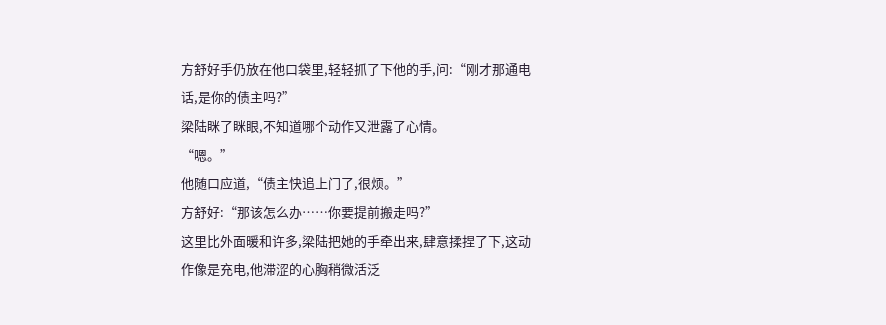方舒好手仍放在他口袋里,轻轻抓了下他的手,问:“刚才那通电话,是你的债主吗?”
梁陆眯了眯眼,不知道哪个动作又泄露了心情。
“嗯。”
他随口应道,“债主快追上门了,很烦。”
方舒好:“那该怎么办……你要提前搬走吗?”
这里比外面暖和许多,梁陆把她的手牵出来,肆意揉捏了下,这动作像是充电,他滞涩的心胸稍微活泛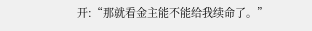开:“那就看金主能不能给我续命了。”